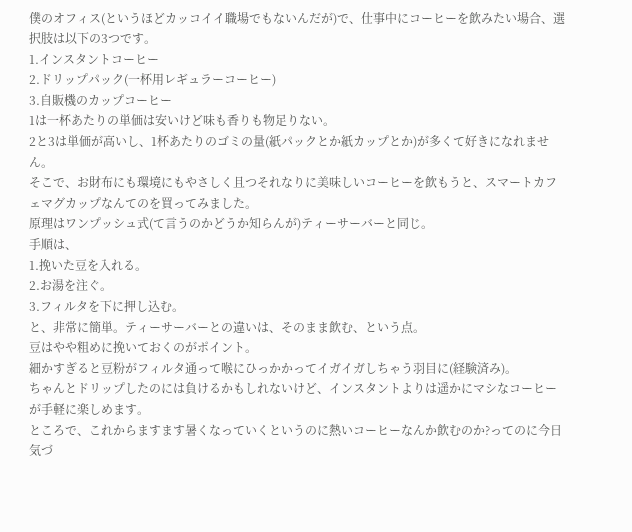僕のオフィス(というほどカッコイイ職場でもないんだが)で、仕事中にコーヒーを飲みたい場合、選択肢は以下の3つです。
1.インスタントコーヒー
2.ドリップパック(一杯用レギュラーコーヒー)
3.自販機のカップコーヒー
1は一杯あたりの単価は安いけど味も香りも物足りない。
2と3は単価が高いし、1杯あたりのゴミの量(紙パックとか紙カップとか)が多くて好きになれません。
そこで、お財布にも環境にもやさしく且つそれなりに美味しいコーヒーを飲もうと、スマートカフェマグカップなんてのを買ってみました。
原理はワンプッシュ式(て言うのかどうか知らんが)ティーサーバーと同じ。
手順は、
1.挽いた豆を入れる。
2.お湯を注ぐ。
3.フィルタを下に押し込む。
と、非常に簡単。ティーサーバーとの違いは、そのまま飲む、という点。
豆はやや粗めに挽いておくのがポイント。
細かすぎると豆粉がフィルタ通って喉にひっかかってイガイガしちゃう羽目に(経験済み)。
ちゃんとドリップしたのには負けるかもしれないけど、インスタントよりは遥かにマシなコーヒーが手軽に楽しめます。
ところで、これからますます暑くなっていくというのに熱いコーヒーなんか飲むのか?ってのに今日気づ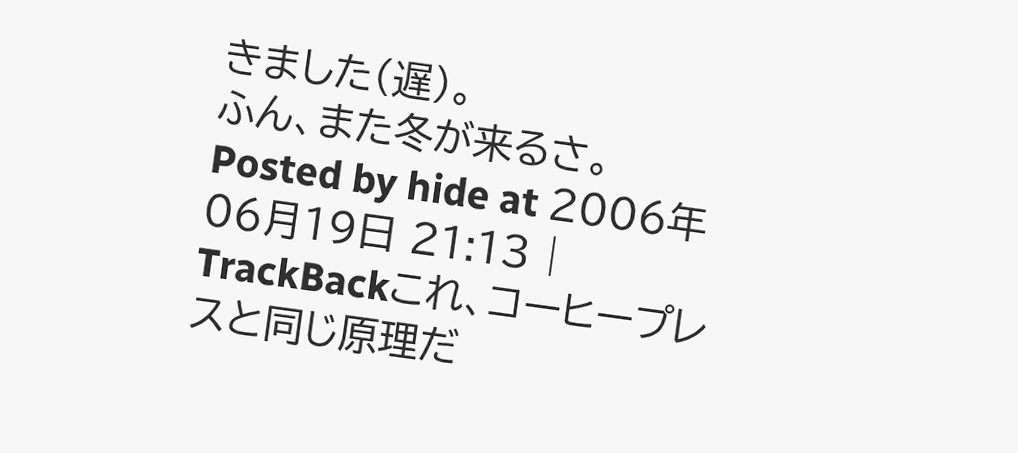きました(遅)。
ふん、また冬が来るさ。
Posted by hide at 2006年06月19日 21:13 | TrackBackこれ、コーヒープレスと同じ原理だ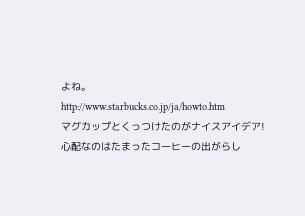よね。
http://www.starbucks.co.jp/ja/howto.htm
マグカップとくっつけたのがナイスアイデア!
心配なのはたまったコーヒーの出がらし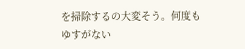を掃除するの大変そう。何度もゆすがない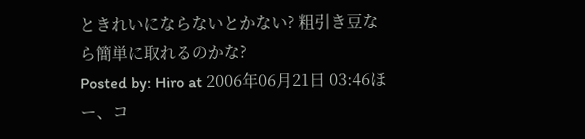ときれいにならないとかない? 粗引き豆なら簡単に取れるのかな?
Posted by: Hiro at 2006年06月21日 03:46ほー、コ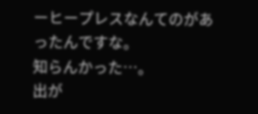ーヒープレスなんてのがあったんですな。
知らんかった…。
出が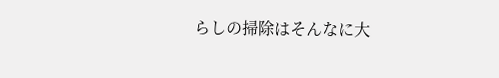らしの掃除はそんなに大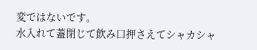変ではないです。
水入れて蓋閉じて飲み口押さえてシャカシャ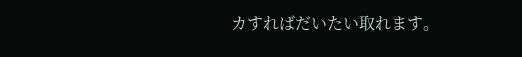カすればだいたい取れます。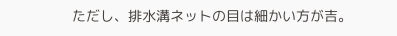ただし、排水溝ネットの目は細かい方が吉。